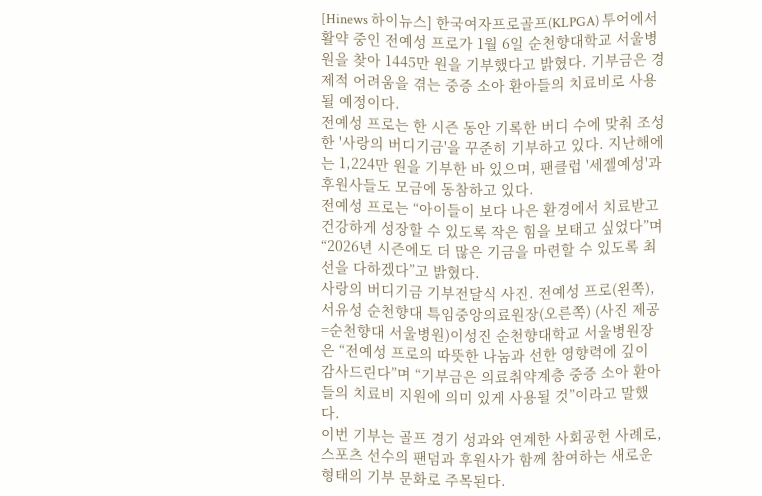[Hinews 하이뉴스] 한국여자프로골프(KLPGA) 투어에서 활약 중인 전예성 프로가 1월 6일 순천향대학교 서울병원을 찾아 1445만 원을 기부했다고 밝혔다. 기부금은 경제적 어려움을 겪는 중증 소아 환아들의 치료비로 사용될 예정이다.
전예성 프로는 한 시즌 동안 기록한 버디 수에 맞춰 조성한 '사랑의 버디기금'을 꾸준히 기부하고 있다. 지난해에는 1,224만 원을 기부한 바 있으며, 팬클럽 '세젤예성'과 후원사들도 모금에 동참하고 있다.
전예성 프로는 “아이들이 보다 나은 환경에서 치료받고 건강하게 성장할 수 있도록 작은 힘을 보태고 싶었다”며 “2026년 시즌에도 더 많은 기금을 마련할 수 있도록 최선을 다하겠다”고 밝혔다.
사랑의 버디기금 기부전달식 사진. 전예성 프로(왼쪽), 서유성 순천향대 특임중앙의료원장(오른쪽) (사진 제공=순천향대 서울병원)이성진 순천향대학교 서울병원장은 “전예성 프로의 따뜻한 나눔과 선한 영향력에 깊이 감사드린다”며 “기부금은 의료취약계층 중증 소아 환아들의 치료비 지원에 의미 있게 사용될 것”이라고 말했다.
이번 기부는 골프 경기 성과와 연계한 사회공헌 사례로, 스포츠 선수의 팬덤과 후원사가 함께 참여하는 새로운 형태의 기부 문화로 주목된다.